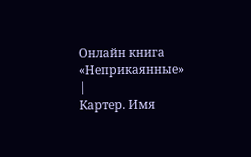Онлайн книга «Неприкаянные»
|
Картер. Имя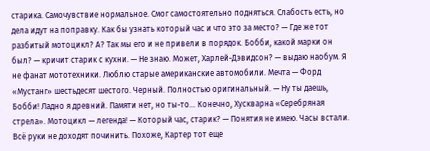старика. Самочувствие нормальное. Смог самостоятельно подняться. Слабость есть, но дела идут на поправку. Как бы узнать который час и что это за место? — Где же тот разбитый мотоцикл? А? Так мы его и не привели в порядок. Бобби, какой марки он был? — кричит старик с кухни. — Не знаю. Может, Харлей-Дэвидсон? — выдаю наобум. Я не фанат мототехники. Люблю старые американские автомобили. Мечта — Форд «Мустанг» шестьдесят шестого. Черный. Полностью оригинальный. — Ну ты даешь, Бобби! Ладно я древний. Памяти нет, но ты-то… Конечно, Хускварна «Серебряная стрела». Мотоцикл — легенда! — Который час, старик? — Понятия не имею. Часы встали. Всё руки не доходят починить. Похоже, Картер тот еще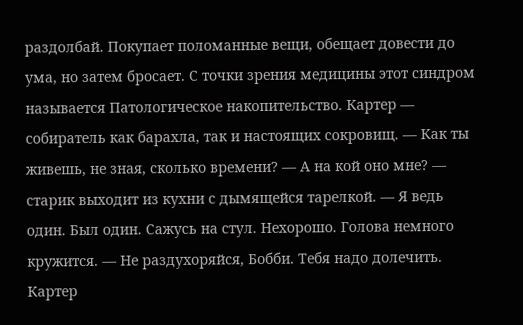раздолбай. Покупает поломанные вещи, обещает довести до ума, но затем бросает. С точки зрения медицины этот синдром называется Патологическое накопительство. Картер — собиратель как барахла, так и настоящих сокровищ. — Как ты живешь, не зная, сколько времени? — А на кой оно мне? — старик выходит из кухни с дымящейся тарелкой. — Я ведь один. Был один. Сажусь на стул. Нехорошо. Голова немного кружится. — Не раздухоряйся, Бобби. Тебя надо долечить. Картер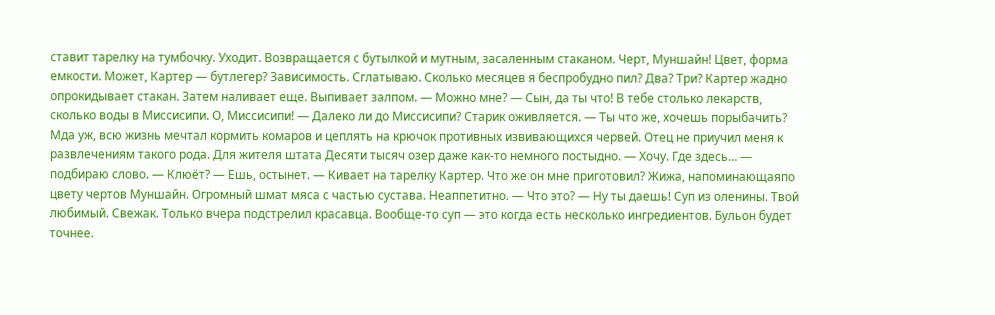ставит тарелку на тумбочку. Уходит. Возвращается с бутылкой и мутным, засаленным стаканом. Черт, Муншайн! Цвет, форма емкости. Может, Картер — бутлегер? Зависимость. Сглатываю. Сколько месяцев я беспробудно пил? Два? Три? Картер жадно опрокидывает стакан. Затем наливает еще. Выпивает залпом. — Можно мне? — Сын, да ты что! В тебе столько лекарств, сколько воды в Миссисипи. О, Миссисипи! — Далеко ли до Миссисипи? Старик оживляется. — Ты что же, хочешь порыбачить? Мда уж, всю жизнь мечтал кормить комаров и цеплять на крючок противных извивающихся червей. Отец не приучил меня к развлечениям такого рода. Для жителя штата Десяти тысяч озер даже как-то немного постыдно. — Хочу. Где здесь… — подбираю слово. — Клюёт? — Ешь, остынет. — Кивает на тарелку Картер. Что же он мне приготовил? Жижа, напоминающаяпо цвету чертов Муншайн. Огромный шмат мяса с частью сустава. Неаппетитно. — Что это? — Ну ты даешь! Суп из оленины. Твой любимый. Свежак. Только вчера подстрелил красавца. Вообще-то суп — это когда есть несколько ингредиентов. Бульон будет точнее.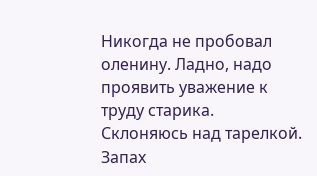Никогда не пробовал оленину. Ладно, надо проявить уважение к труду старика. Склоняюсь над тарелкой. Запах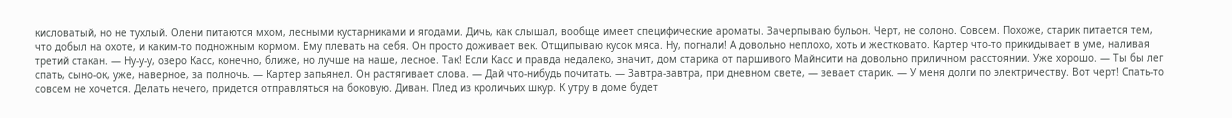кисловатый, но не тухлый. Олени питаются мхом, лесными кустарниками и ягодами. Дичь, как слышал, вообще имеет специфические ароматы. Зачерпываю бульон. Черт, не солоно. Совсем. Похоже, старик питается тем, что добыл на охоте, и каким-то подножным кормом. Ему плевать на себя. Он просто доживает век. Отщипываю кусок мяса. Ну, погнали! А довольно неплохо, хоть и жестковато. Картер что-то прикидывает в уме, наливая третий стакан. — Ну-у-у, озеро Касс, конечно, ближе, но лучше на наше, лесное. Так! Если Касс и правда недалеко, значит, дом старика от паршивого Майнсити на довольно приличном расстоянии. Уже хорошо. — Ты бы лег спать, сыно-ок, уже, наверное, за полночь. — Картер запьянел. Он растягивает слова. — Дай что-нибудь почитать. — Завтра-завтра, при дневном свете, — зевает старик. — У меня долги по электричеству. Вот черт! Спать-то совсем не хочется. Делать нечего, придется отправляться на боковую. Диван. Плед из кроличьих шкур. К утру в доме будет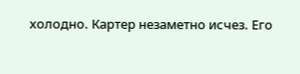холодно. Картер незаметно исчез. Его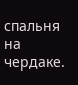спальня на чердаке.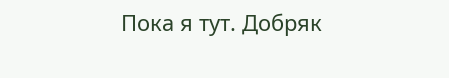Пока я тут. Добряк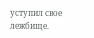уступил свое лежбище.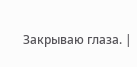Закрываю глаза. |